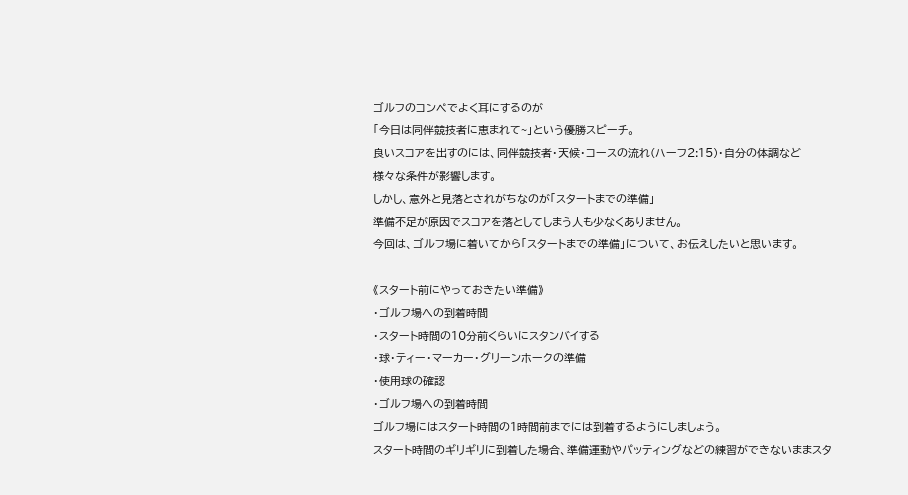ゴルフのコンペでよく耳にするのが
「今日は同伴競技者に恵まれて~」という優勝スピーチ。
良いスコアを出すのには、同伴競技者・天候・コースの流れ(ハーフ2:15)・自分の体調など
様々な条件が影響します。
しかし、意外と見落とされがちなのが「スタートまでの準備」
準備不足が原因でスコアを落としてしまう人も少なくありません。
今回は、ゴルフ場に着いてから「スタートまでの準備」について、お伝えしたいと思います。

《スタート前にやっておきたい準備》
・ゴルフ場への到着時間
・スタート時間の10分前くらいにスタンバイする
・球・ティー・マーカー・グリーンホークの準備
・使用球の確認
・ゴルフ場への到着時間
ゴルフ場にはスタート時間の1時間前までには到着するようにしましょう。
スタート時間のギリギリに到着した場合、準備運動やパッティングなどの練習ができないままスタ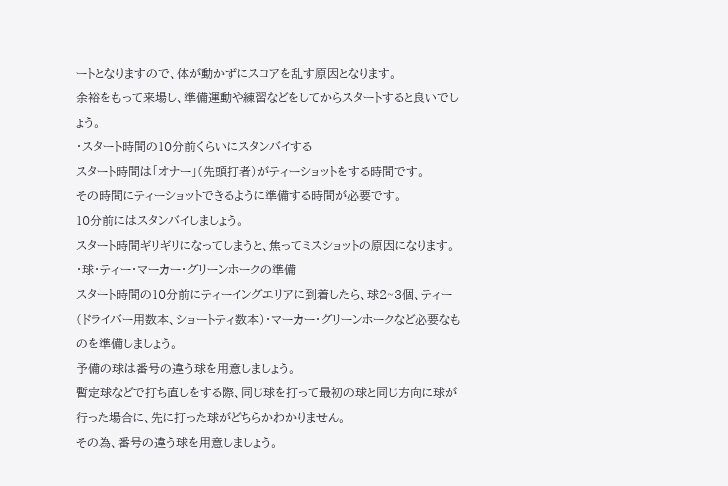ートとなりますので、体が動かずにスコアを乱す原因となります。
余裕をもって来場し、準備運動や練習などをしてからスタートすると良いでしょう。
・スタート時間の10分前くらいにスタンバイする
スタート時間は「オナー」(先頭打者)がティーショットをする時間です。
その時間にティーショットできるように準備する時間が必要です。
10分前にはスタンバイしましょう。
スタート時間ギリギリになってしまうと、焦ってミスショットの原因になります。
・球・ティー・マーカー・グリーンホークの準備
スタート時間の10分前にティーイングエリアに到着したら、球2~3個、ティー(ドライバー用数本、ショートティ数本)・マーカー・グリーンホークなど必要なものを準備しましょう。
予備の球は番号の違う球を用意しましょう。
暫定球などで打ち直しをする際、同じ球を打って最初の球と同じ方向に球が行った場合に、先に打った球がどちらかわかりません。
その為、番号の違う球を用意しましょう。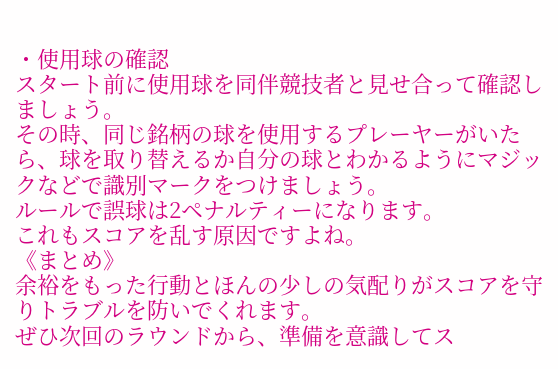・使用球の確認
スタート前に使用球を同伴競技者と見せ合って確認しましょう。
その時、同じ銘柄の球を使用するプレーヤーがいたら、球を取り替えるか自分の球とわかるようにマジックなどで識別マークをつけましょう。
ルールで誤球は2ペナルティーになります。
これもスコアを乱す原因ですよね。
《まとめ》
余裕をもった行動とほんの少しの気配りがスコアを守りトラブルを防いでくれます。
ぜひ次回のラウンドから、準備を意識してス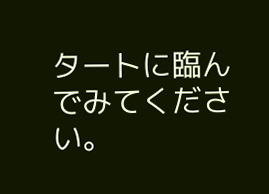タートに臨んでみてください。